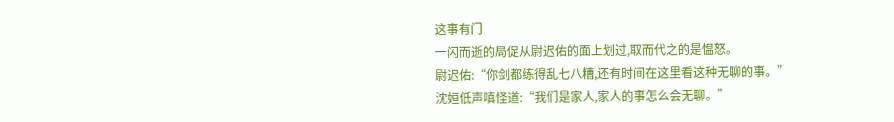这事有门
一闪而逝的局促从尉迟佑的面上划过,取而代之的是愠怒。
尉迟佑:“你剑都练得乱七八糟,还有时间在这里看这种无聊的事。”
沈姮低声嗔怪道:“我们是家人,家人的事怎么会无聊。”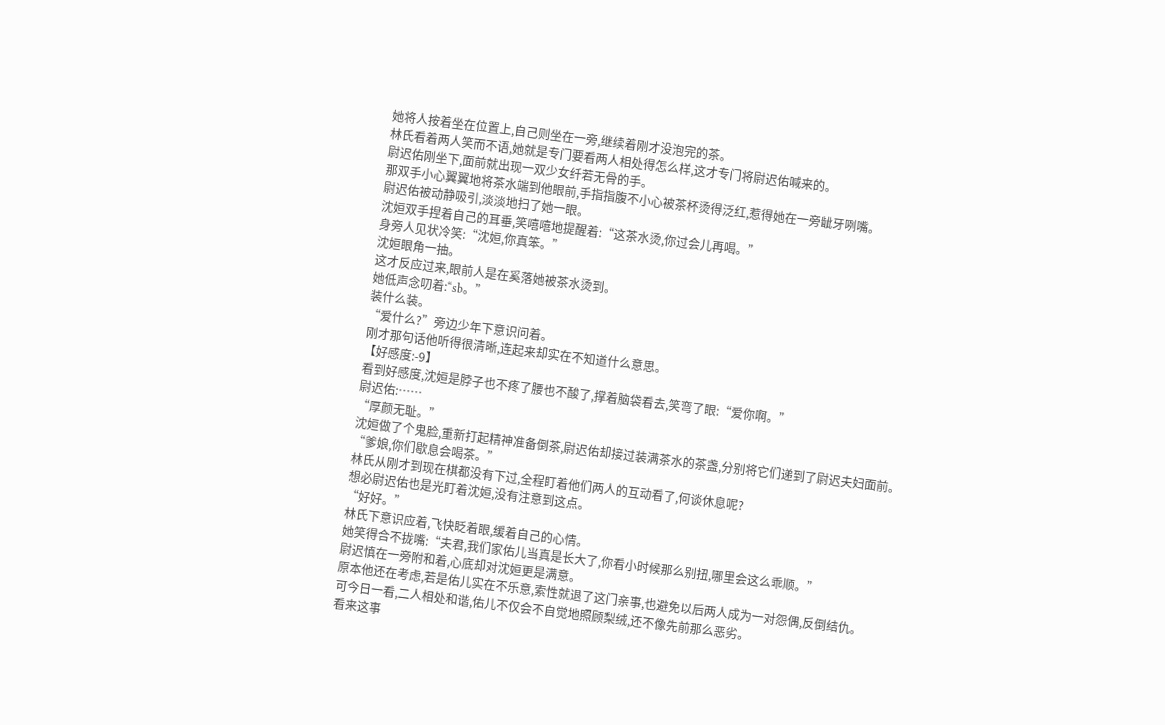她将人按着坐在位置上,自己则坐在一旁,继续着刚才没泡完的茶。
林氏看着两人笑而不语,她就是专门要看两人相处得怎么样,这才专门将尉迟佑喊来的。
尉迟佑刚坐下,面前就出现一双少女纤若无骨的手。
那双手小心翼翼地将茶水端到他眼前,手指指腹不小心被茶杯烫得泛红,惹得她在一旁龇牙咧嘴。
尉迟佑被动静吸引,淡淡地扫了她一眼。
沈姮双手捏着自己的耳垂,笑嘻嘻地提醒着:“这茶水烫,你过会儿再喝。”
身旁人见状冷笑:“沈姮,你真笨。”
沈姮眼角一抽。
这才反应过来,眼前人是在奚落她被茶水烫到。
她低声念叨着:“sb。”
装什么装。
“爱什么?”旁边少年下意识问着。
刚才那句话他听得很清晰,连起来却实在不知道什么意思。
【好感度:-9】
看到好感度,沈姮是脖子也不疼了腰也不酸了,撑着脑袋看去,笑弯了眼:“爱你啊。”
尉迟佑:……
“厚颜无耻。”
沈姮做了个鬼脸,重新打起精神准备倒茶,尉迟佑却接过装满茶水的茶盏,分别将它们递到了尉迟夫妇面前。
“爹娘,你们歇息会喝茶。”
林氏从刚才到现在棋都没有下过,全程盯着他们两人的互动看了,何谈休息呢?
想必尉迟佑也是光盯着沈姮,没有注意到这点。
“好好。”
林氏下意识应着,飞快眨着眼,缓着自己的心情。
她笑得合不拢嘴:“夫君,我们家佑儿当真是长大了,你看小时候那么别扭,哪里会这么乖顺。”
尉迟慎在一旁附和着,心底却对沈姮更是满意。
原本他还在考虑,若是佑儿实在不乐意,索性就退了这门亲事,也避免以后两人成为一对怨偶,反倒结仇。
可今日一看,二人相处和谐,佑儿不仅会不自觉地照顾梨绒,还不像先前那么恶劣。
看来这事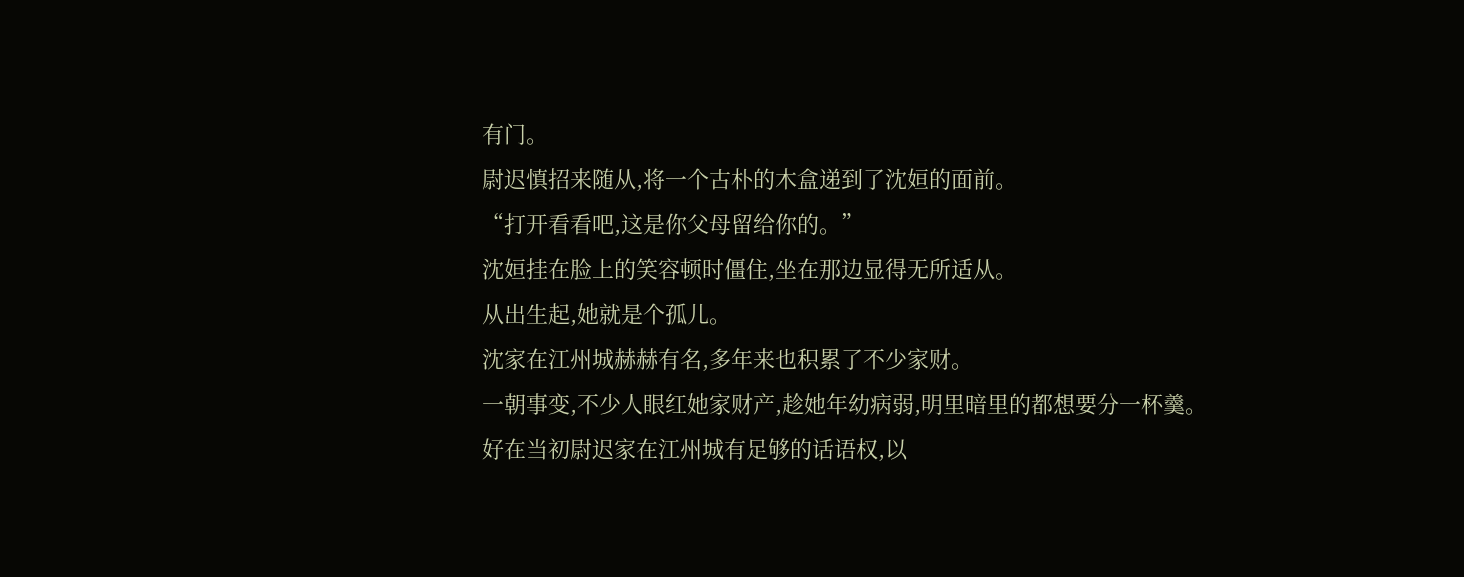有门。
尉迟慎招来随从,将一个古朴的木盒递到了沈姮的面前。
“打开看看吧,这是你父母留给你的。”
沈姮挂在脸上的笑容顿时僵住,坐在那边显得无所适从。
从出生起,她就是个孤儿。
沈家在江州城赫赫有名,多年来也积累了不少家财。
一朝事变,不少人眼红她家财产,趁她年幼病弱,明里暗里的都想要分一杯羹。
好在当初尉迟家在江州城有足够的话语权,以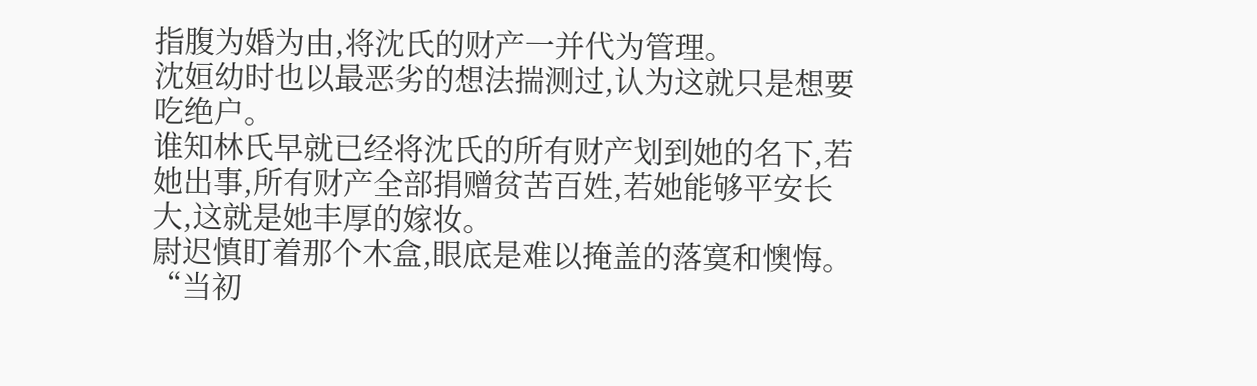指腹为婚为由,将沈氏的财产一并代为管理。
沈姮幼时也以最恶劣的想法揣测过,认为这就只是想要吃绝户。
谁知林氏早就已经将沈氏的所有财产划到她的名下,若她出事,所有财产全部捐赠贫苦百姓,若她能够平安长大,这就是她丰厚的嫁妆。
尉迟慎盯着那个木盒,眼底是难以掩盖的落寞和懊悔。
“当初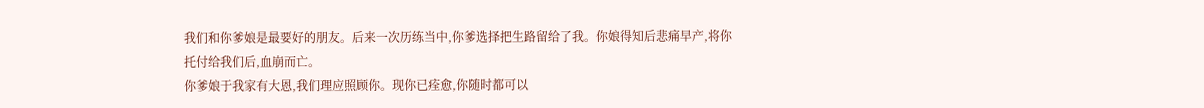我们和你爹娘是最要好的朋友。后来一次历练当中,你爹选择把生路留给了我。你娘得知后悲痛早产,将你托付给我们后,血崩而亡。
你爹娘于我家有大恩,我们理应照顾你。现你已痊愈,你随时都可以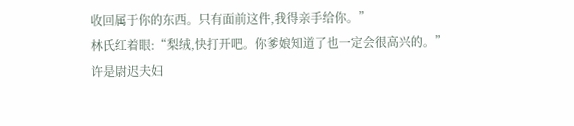收回属于你的东西。只有面前这件,我得亲手给你。”
林氏红着眼:“梨绒,快打开吧。你爹娘知道了也一定会很高兴的。”
许是尉迟夫妇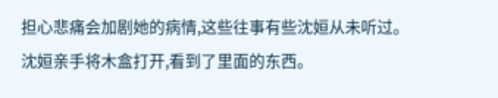担心悲痛会加剧她的病情,这些往事有些沈姮从未听过。
沈姮亲手将木盒打开,看到了里面的东西。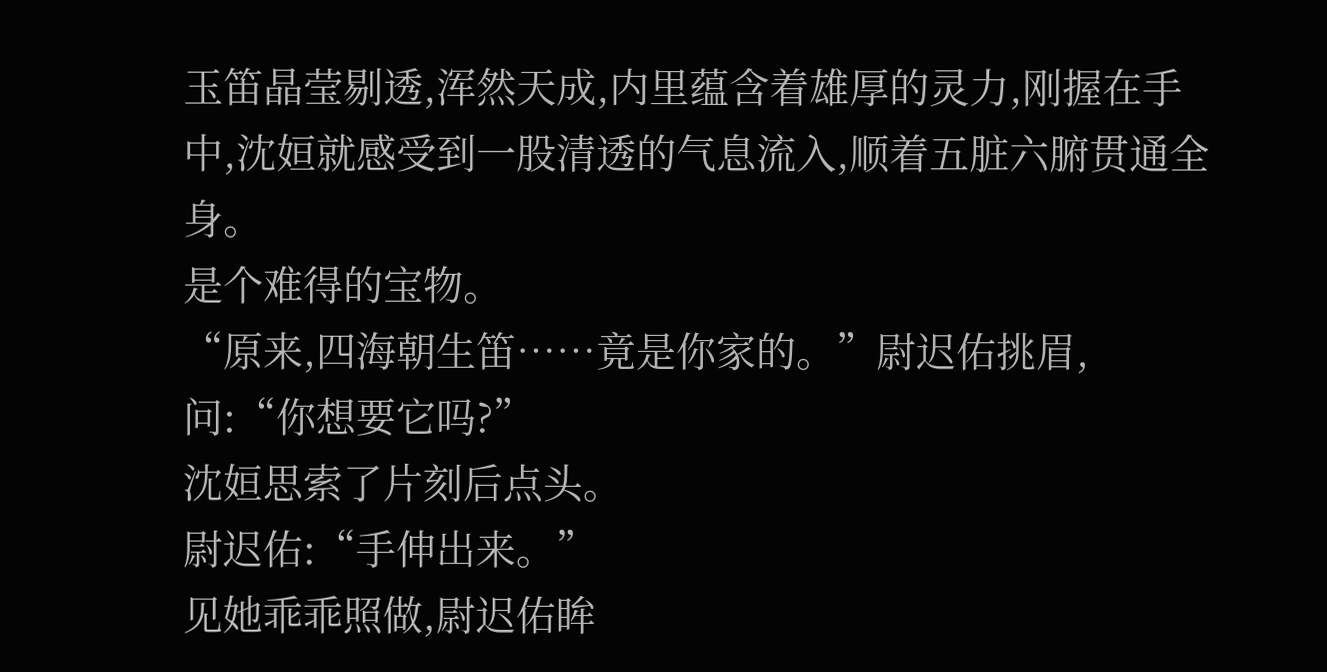玉笛晶莹剔透,浑然天成,内里蕴含着雄厚的灵力,刚握在手中,沈姮就感受到一股清透的气息流入,顺着五脏六腑贯通全身。
是个难得的宝物。
“原来,四海朝生笛……竟是你家的。”尉迟佑挑眉,问:“你想要它吗?”
沈姮思索了片刻后点头。
尉迟佑:“手伸出来。”
见她乖乖照做,尉迟佑眸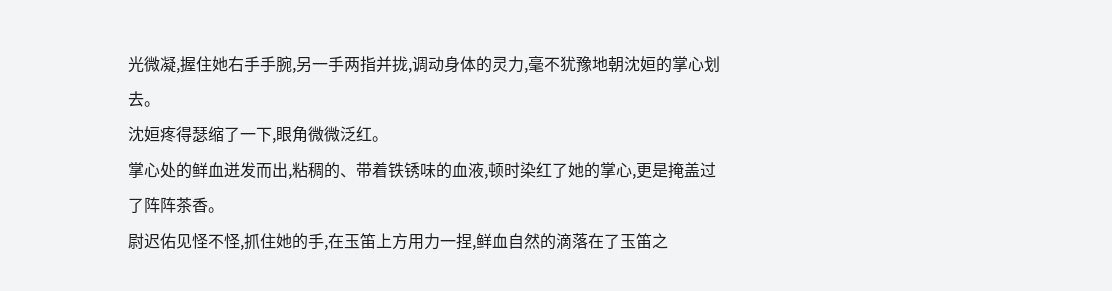光微凝,握住她右手手腕,另一手两指并拢,调动身体的灵力,毫不犹豫地朝沈姮的掌心划去。
沈姮疼得瑟缩了一下,眼角微微泛红。
掌心处的鲜血迸发而出,粘稠的、带着铁锈味的血液,顿时染红了她的掌心,更是掩盖过了阵阵茶香。
尉迟佑见怪不怪,抓住她的手,在玉笛上方用力一捏,鲜血自然的滴落在了玉笛之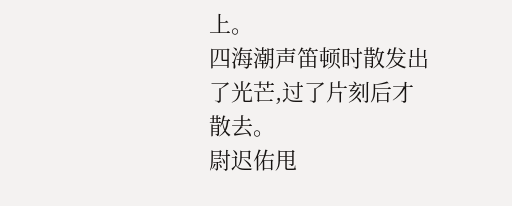上。
四海潮声笛顿时散发出了光芒,过了片刻后才散去。
尉迟佑甩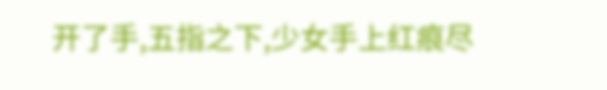开了手,五指之下,少女手上红痕尽